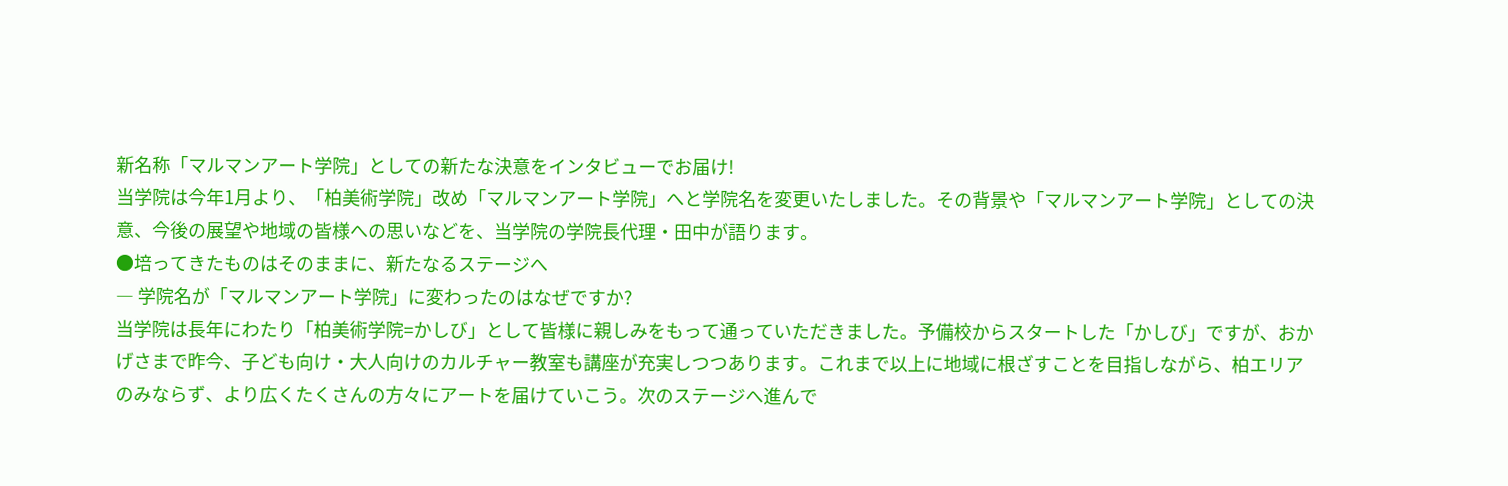新名称「マルマンアート学院」としての新たな決意をインタビューでお届け!
当学院は今年1月より、「柏美術学院」改め「マルマンアート学院」へと学院名を変更いたしました。その背景や「マルマンアート学院」としての決意、今後の展望や地域の皆様への思いなどを、当学院の学院長代理・田中が語ります。
●培ってきたものはそのままに、新たなるステージへ
― 学院名が「マルマンアート学院」に変わったのはなぜですか?
当学院は長年にわたり「柏美術学院=かしび」として皆様に親しみをもって通っていただきました。予備校からスタートした「かしび」ですが、おかげさまで昨今、子ども向け・大人向けのカルチャー教室も講座が充実しつつあります。これまで以上に地域に根ざすことを目指しながら、柏エリアのみならず、より広くたくさんの方々にアートを届けていこう。次のステージへ進んで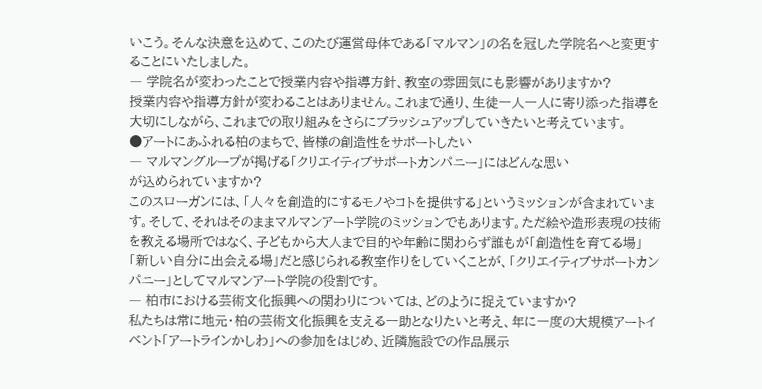いこう。そんな決意を込めて、このたび運営母体である「マルマン」の名を冠した学院名へと変更することにいたしました。
― 学院名が変わったことで授業内容や指導方針、教室の雰囲気にも影響がありますか?
授業内容や指導方針が変わることはありません。これまで通り、生徒一人一人に寄り添った指導を大切にしながら、これまでの取り組みをさらにブラッシュアップしていきたいと考えています。
●アートにあふれる柏のまちで、皆様の創造性をサポートしたい
― マルマングループが掲げる「クリエイティブサポートカンパニー」にはどんな思い
が込められていますか?
このスローガンには、「人々を創造的にするモノやコトを提供する」というミッションが含まれています。そして、それはそのままマルマンアート学院のミッションでもあります。ただ絵や造形表現の技術を教える場所ではなく、子どもから大人まで目的や年齢に関わらず誰もが「創造性を育てる場」「新しい自分に出会える場」だと感じられる教室作りをしていくことが、「クリエイティブサポートカンパニー」としてマルマンアート学院の役割です。
― 柏市における芸術文化振興への関わりについては、どのように捉えていますか?
私たちは常に地元・柏の芸術文化振興を支える一助となりたいと考え、年に一度の大規模アートイベント「アートラインかしわ」への参加をはじめ、近隣施設での作品展示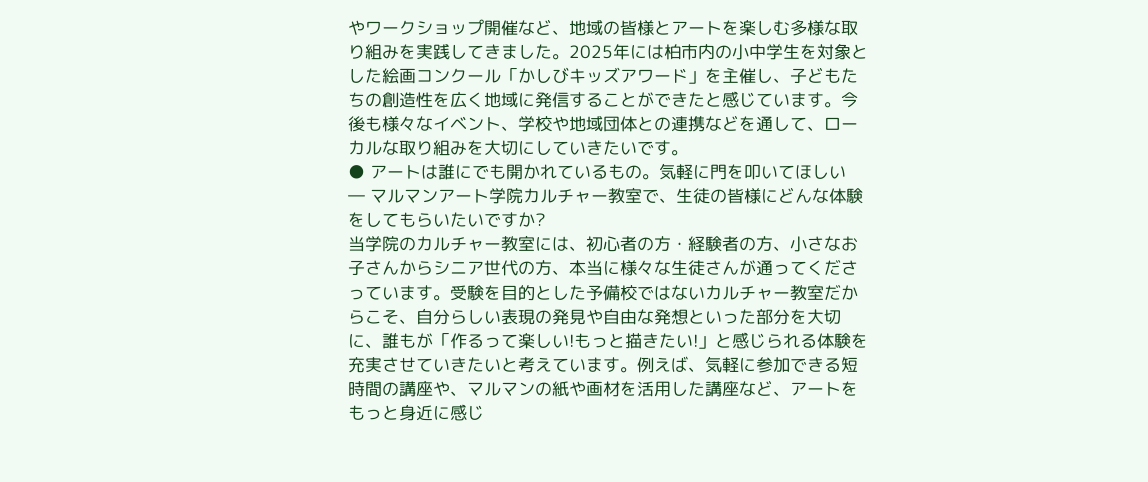やワークショップ開催など、地域の皆様とアートを楽しむ多様な取り組みを実践してきました。2025年には柏市内の小中学生を対象とした絵画コンクール「かしびキッズアワード」を主催し、子どもたちの創造性を広く地域に発信することができたと感じています。今後も様々なイベント、学校や地域団体との連携などを通して、ローカルな取り組みを大切にしていきたいです。
● アートは誰にでも開かれているもの。気軽に門を叩いてほしい
― マルマンアート学院カルチャー教室で、生徒の皆様にどんな体験をしてもらいたいですか?
当学院のカルチャー教室には、初心者の方・経験者の方、小さなお子さんからシニア世代の方、本当に様々な生徒さんが通ってくださっています。受験を目的とした予備校ではないカルチャー教室だからこそ、自分らしい表現の発見や自由な発想といった部分を大切に、誰もが「作るって楽しい!もっと描きたい!」と感じられる体験を充実させていきたいと考えています。例えば、気軽に参加できる短時間の講座や、マルマンの紙や画材を活用した講座など、アートをもっと身近に感じ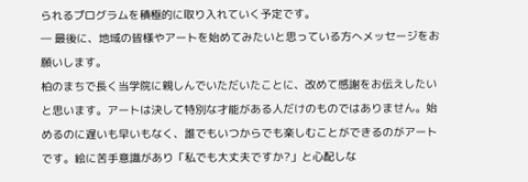られるプログラムを積極的に取り入れていく予定です。
― 最後に、地域の皆様やアートを始めてみたいと思っている方へメッセージをお願いします。
柏のまちで長く当学院に親しんでいただいたことに、改めて感謝をお伝えしたいと思います。アートは決して特別な才能がある人だけのものではありません。始めるのに遅いも早いもなく、誰でもいつからでも楽しむことができるのがアートです。絵に苦手意識があり「私でも大丈夫ですか?」と心配しな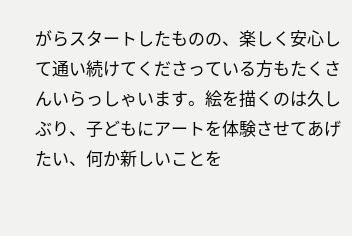がらスタートしたものの、楽しく安心して通い続けてくださっている方もたくさんいらっしゃいます。絵を描くのは久しぶり、子どもにアートを体験させてあげたい、何か新しいことを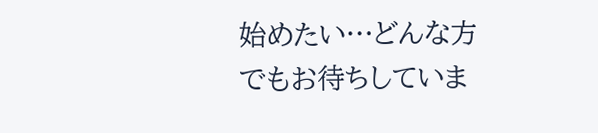始めたい…どんな方でもお待ちしていま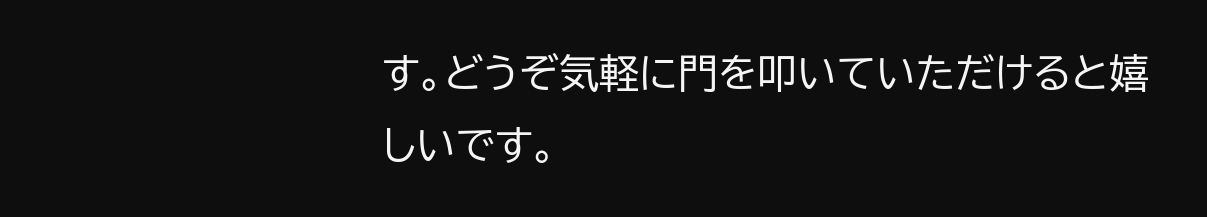す。どうぞ気軽に門を叩いていただけると嬉しいです。